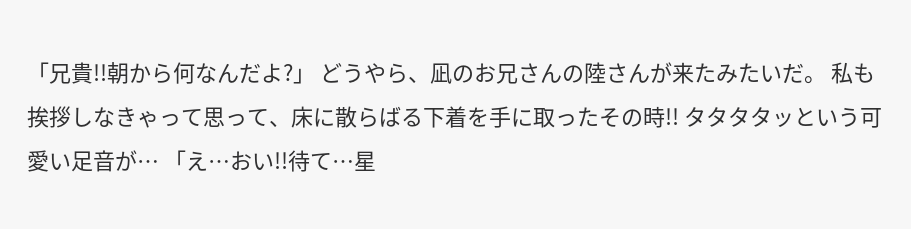「兄貴!!朝から何なんだよ?」 どうやら、凪のお兄さんの陸さんが来たみたいだ。 私も挨拶しなきゃって思って、床に散らばる下着を手に取ったその時!! タタタタッという可愛い足音が… 「え…おい!!待て…星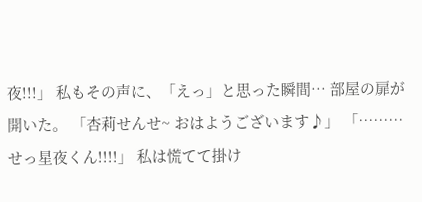夜!!!」 私もその声に、「えっ」と思った瞬間… 部屋の扉が開いた。 「杏莉せんせ~ おはようございます♪」 「………せっ星夜くん!!!!」 私は慌てて掛け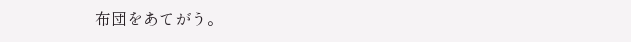布団をあてがう。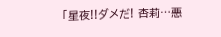「星夜!!ダメだ! 杏莉…悪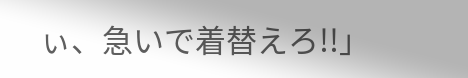ぃ、急いで着替えろ!!」